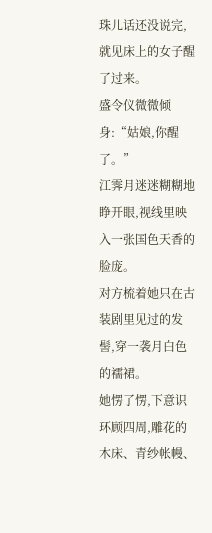珠儿话还没说完,就见床上的女子醒了过来。
盛令仪微微倾身:“姑娘,你醒了。”
江霁月迷迷糊糊地睁开眼,视线里映入一张国色天香的脸庞。
对方梳着她只在古装剧里见过的发髻,穿一袭月白色的襦裙。
她愣了愣,下意识环顾四周,雕花的木床、青纱帐幔、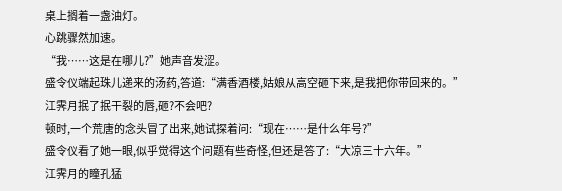桌上搁着一盏油灯。
心跳骤然加速。
“我……这是在哪儿?”她声音发涩。
盛令仪端起珠儿递来的汤药,答道:“满香酒楼,姑娘从高空砸下来,是我把你带回来的。”
江霁月抿了抿干裂的唇,砸?不会吧?
顿时,一个荒唐的念头冒了出来,她试探着问:“现在……是什么年号?”
盛令仪看了她一眼,似乎觉得这个问题有些奇怪,但还是答了:“大凉三十六年。”
江霁月的瞳孔猛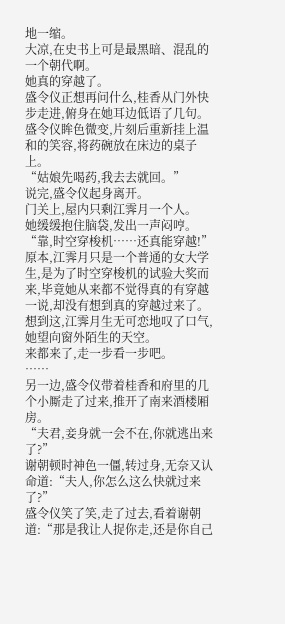地一缩。
大凉,在史书上可是最黑暗、混乱的一个朝代啊。
她真的穿越了。
盛令仪正想再问什么,桂香从门外快步走进,俯身在她耳边低语了几句。
盛令仪眸色微变,片刻后重新挂上温和的笑容,将药碗放在床边的桌子上。
“姑娘先喝药,我去去就回。”
说完,盛令仪起身离开。
门关上,屋内只剩江霁月一个人。
她缓缓抱住脑袋,发出一声闷哼。
“靠,时空穿梭机……还真能穿越!”
原本,江霁月只是一个普通的女大学生,是为了时空穿梭机的试验大奖而来,毕竟她从来都不觉得真的有穿越一说,却没有想到真的穿越过来了。
想到这,江霁月生无可恋地叹了口气,她望向窗外陌生的天空。
来都来了,走一步看一步吧。
……
另一边,盛令仪带着桂香和府里的几个小厮走了过来,推开了南来酒楼厢房。
“夫君,妾身就一会不在,你就逃出来了?”
谢朝顿时神色一僵,转过身,无奈又认命道:“夫人,你怎么这么快就过来了?”
盛令仪笑了笑,走了过去,看着谢朝道:“那是我让人捉你走,还是你自己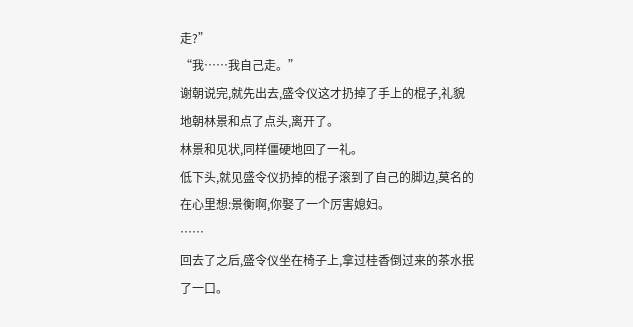走?”
“我……我自己走。”
谢朝说完,就先出去,盛令仪这才扔掉了手上的棍子,礼貌地朝林景和点了点头,离开了。
林景和见状,同样僵硬地回了一礼。
低下头,就见盛令仪扔掉的棍子滚到了自己的脚边,莫名的在心里想:景衡啊,你娶了一个厉害媳妇。
……
回去了之后,盛令仪坐在椅子上,拿过桂香倒过来的茶水抿了一口。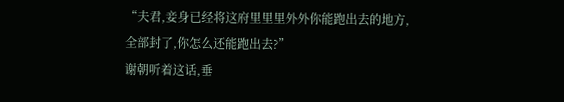“夫君,妾身已经将这府里里里外外你能跑出去的地方,全部封了,你怎么还能跑出去?”
谢朝听着这话,垂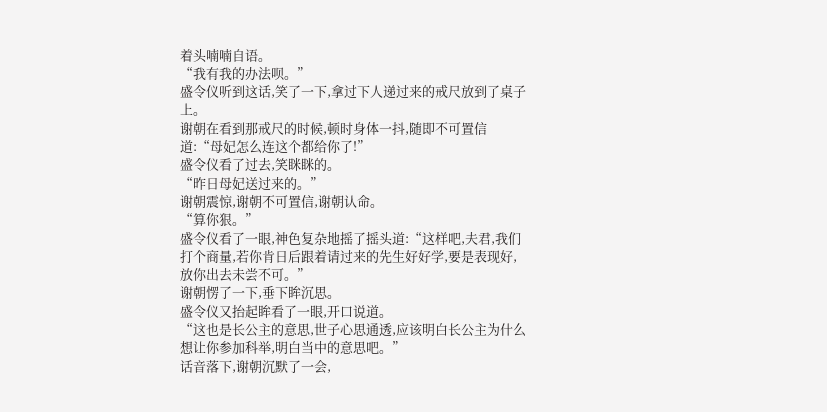着头喃喃自语。
“我有我的办法呗。”
盛令仪听到这话,笑了一下,拿过下人递过来的戒尺放到了桌子上。
谢朝在看到那戒尺的时候,顿时身体一抖,随即不可置信道:“母妃怎么连这个都给你了!”
盛令仪看了过去,笑眯眯的。
“昨日母妃送过来的。”
谢朝震惊,谢朝不可置信,谢朝认命。
“算你狠。”
盛令仪看了一眼,神色复杂地摇了摇头道:“这样吧,夫君,我们打个商量,若你肯日后跟着请过来的先生好好学,要是表现好,放你出去未尝不可。”
谢朝愣了一下,垂下眸沉思。
盛令仪又抬起眸看了一眼,开口说道。
“这也是长公主的意思,世子心思通透,应该明白长公主为什么想让你参加科举,明白当中的意思吧。”
话音落下,谢朝沉默了一会,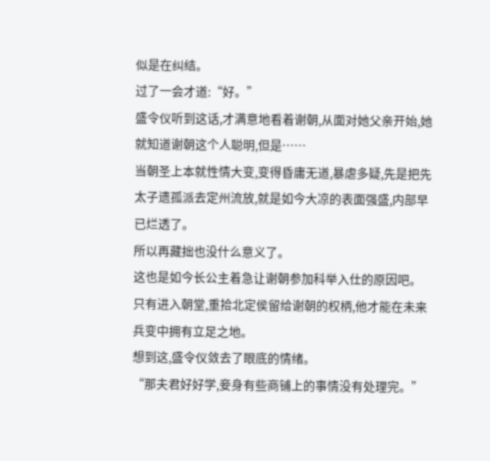似是在纠结。
过了一会才道:“好。”
盛令仪听到这话,才满意地看着谢朝,从面对她父亲开始,她就知道谢朝这个人聪明,但是……
当朝圣上本就性情大变,变得昏庸无道,暴虐多疑,先是把先太子遗孤派去定州流放,就是如今大凉的表面强盛,内部早已烂透了。
所以再藏拙也没什么意义了。
这也是如今长公主着急让谢朝参加科举入仕的原因吧。
只有进入朝堂,重拾北定侯留给谢朝的权柄,他才能在未来兵变中拥有立足之地。
想到这,盛令仪敛去了眼底的情绪。
“那夫君好好学,妾身有些商铺上的事情没有处理完。”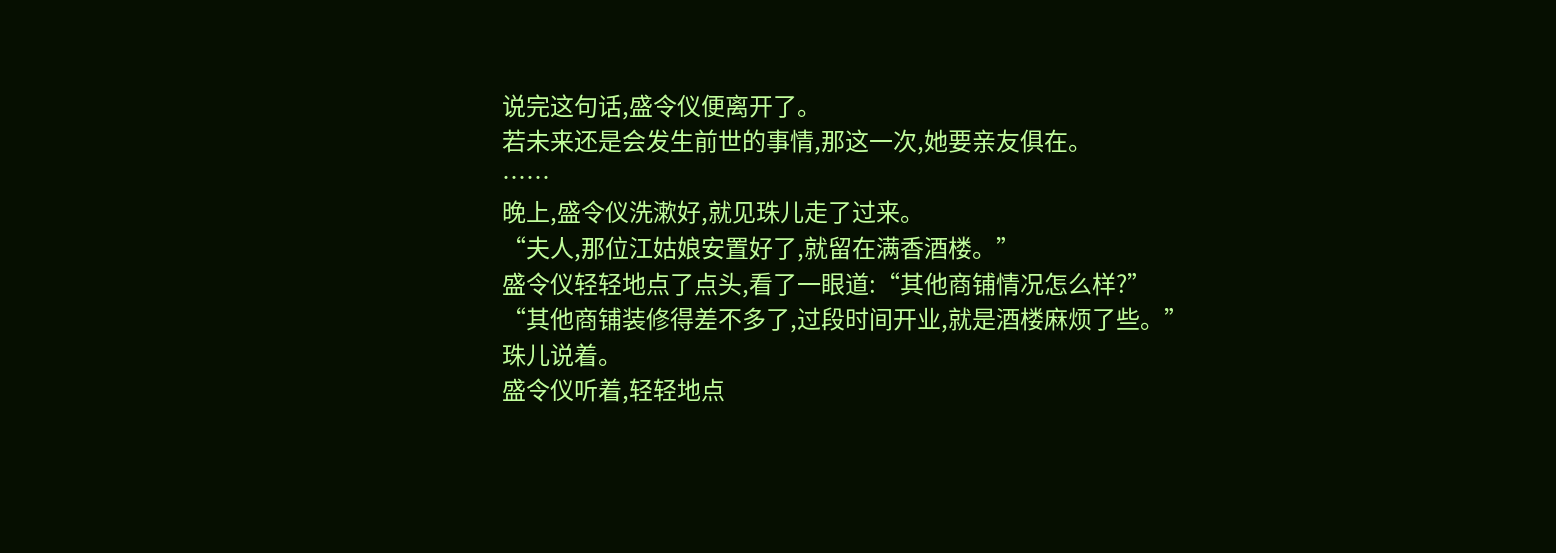说完这句话,盛令仪便离开了。
若未来还是会发生前世的事情,那这一次,她要亲友俱在。
……
晚上,盛令仪洗漱好,就见珠儿走了过来。
“夫人,那位江姑娘安置好了,就留在满香酒楼。”
盛令仪轻轻地点了点头,看了一眼道:“其他商铺情况怎么样?”
“其他商铺装修得差不多了,过段时间开业,就是酒楼麻烦了些。”
珠儿说着。
盛令仪听着,轻轻地点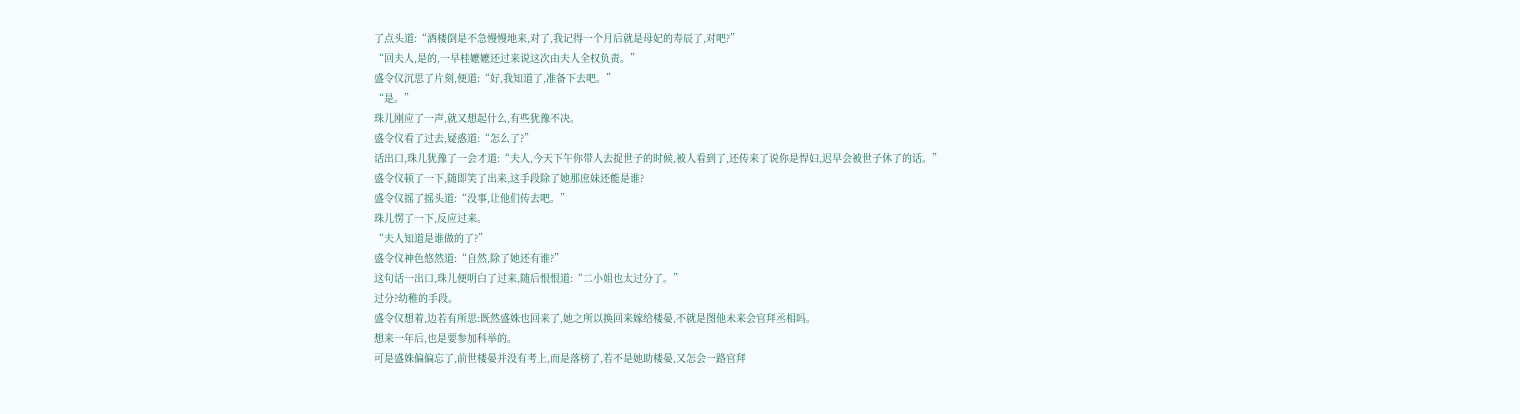了点头道:“酒楼倒是不急慢慢地来,对了,我记得一个月后就是母妃的寿辰了,对吧?”
“回夫人,是的,一早桂嬷嬷还过来说这次由夫人全权负责。”
盛令仪沉思了片刻,便道:“好,我知道了,准备下去吧。”
“是。”
珠儿刚应了一声,就又想起什么,有些犹豫不决。
盛令仪看了过去,疑惑道:“怎么了?”
话出口,珠儿犹豫了一会才道:“夫人,今天下午你带人去捉世子的时候,被人看到了,还传来了说你是悍妇,迟早会被世子休了的话。”
盛令仪顿了一下,随即笑了出来,这手段除了她那庶妹还能是谁?
盛令仪摇了摇头道:“没事,让他们传去吧。”
珠儿愣了一下,反应过来。
“夫人知道是谁做的了?”
盛令仪神色悠然道:“自然,除了她还有谁?”
这句话一出口,珠儿便明白了过来,随后恨恨道:“二小姐也太过分了。”
过分?幼稚的手段。
盛令仪想着,边若有所思:既然盛姝也回来了,她之所以换回来嫁给楼晏,不就是图他未来会官拜丞相吗。
想来一年后,也是要参加科举的。
可是盛姝偏偏忘了,前世楼晏并没有考上,而是落榜了,若不是她助楼晏,又怎会一路官拜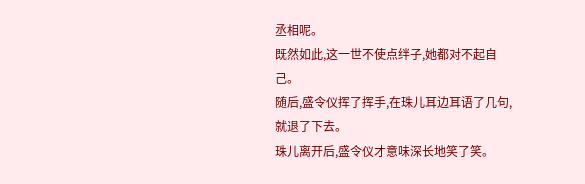丞相呢。
既然如此,这一世不使点绊子,她都对不起自己。
随后,盛令仪挥了挥手,在珠儿耳边耳语了几句,就退了下去。
珠儿离开后,盛令仪才意味深长地笑了笑。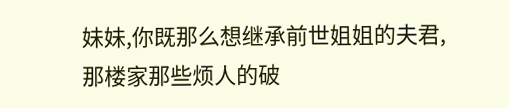妹妹,你既那么想继承前世姐姐的夫君,那楼家那些烦人的破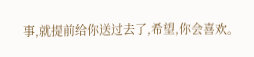事,就提前给你送过去了,希望,你会喜欢。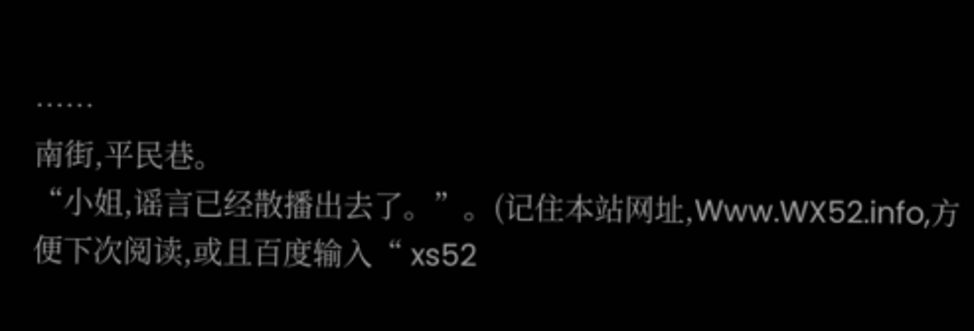……
南街,平民巷。
“小姐,谣言已经散播出去了。”。(记住本站网址,Www.WX52.info,方便下次阅读,或且百度输入“ xs52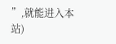”,就能进入本站)